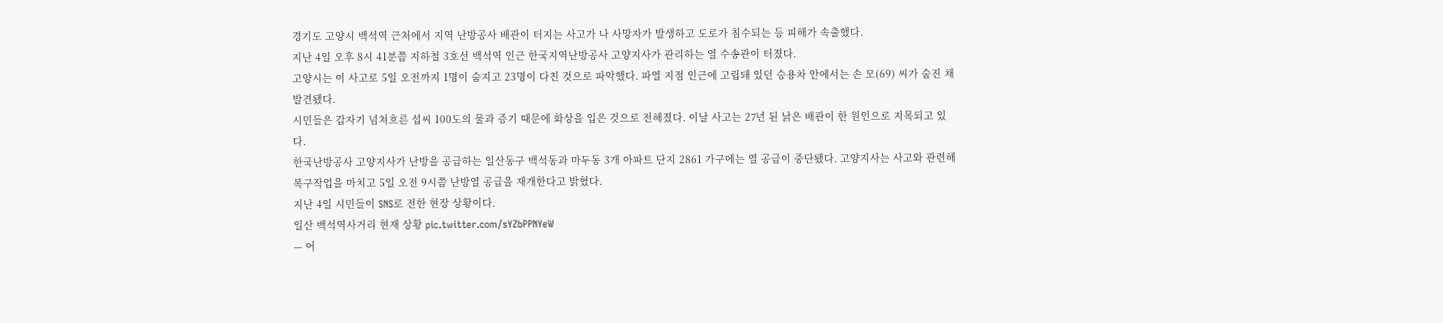경기도 고양시 백석역 근처에서 지역 난방공사 배관이 터지는 사고가 나 사망자가 발생하고 도로가 침수되는 등 피해가 속출했다.
지난 4일 오후 8시 41분쯤 지하철 3호선 백석역 인근 한국지역난방공사 고양지사가 관리하는 열 수송관이 터졌다.
고양시는 이 사고로 5일 오전까지 1명이 숨지고 23명이 다친 것으로 파악했다. 파열 지점 인근에 고립돼 있던 승용차 안에서는 손 모(69) 씨가 숨진 채 발견됐다.
시민들은 갑자기 넘쳐흐른 섭씨 100도의 물과 증기 때문에 화상을 입은 것으로 전해졌다. 이날 사고는 27년 된 낡은 배관이 한 원인으로 지목되고 있다.
한국난방공사 고양지사가 난방을 공급하는 일산동구 백석동과 마두동 3개 아파트 단지 2861 가구에는 열 공급이 중단됐다. 고양지사는 사고와 관련해 복구작업을 마치고 5일 오전 9시쯤 난방열 공급을 재개한다고 밝혔다.
지난 4일 시민들이 SNS로 전한 현장 상황이다.
일산 백석역사거리 현재 상황 pic.twitter.com/sYZbPPNYeW
— 어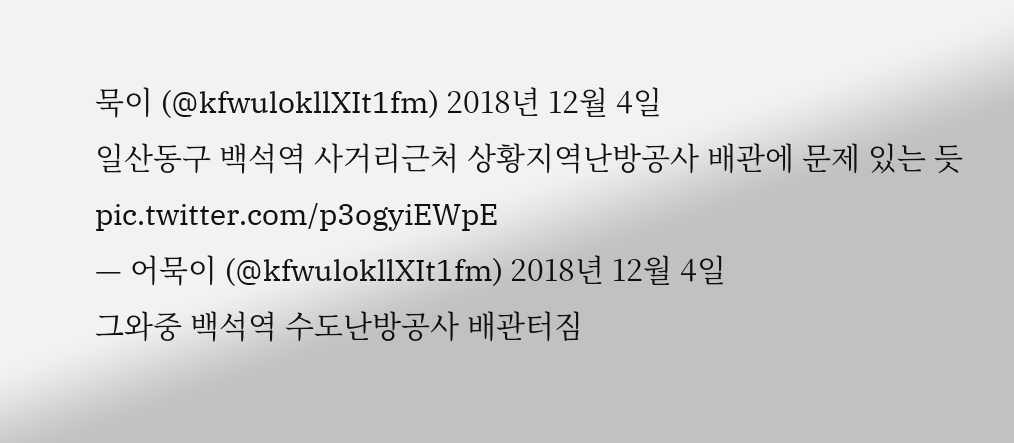묵이 (@kfwulokllXIt1fm) 2018년 12월 4일
일산동구 백석역 사거리근처 상황지역난방공사 배관에 문제 있는 듯 pic.twitter.com/p3ogyiEWpE
— 어묵이 (@kfwulokllXIt1fm) 2018년 12월 4일
그와중 백석역 수도난방공사 배관터짐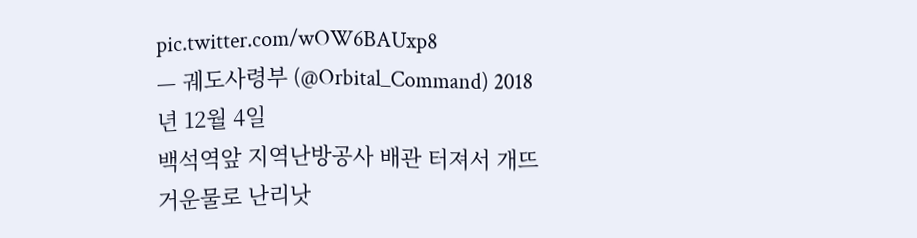pic.twitter.com/wOW6BAUxp8
— 궤도사령부 (@Orbital_Command) 2018년 12월 4일
백석역앞 지역난방공사 배관 터져서 개뜨거운물로 난리낫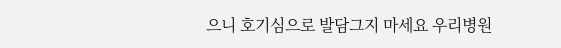으니 호기심으로 발담그지 마세요 우리병원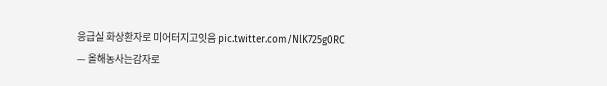응급실 화상환자로 미어터지고잇음 pic.twitter.com/NlK725g0RC
— 올해농사는감자로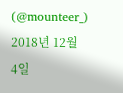(@mounteer_) 2018년 12월 4일